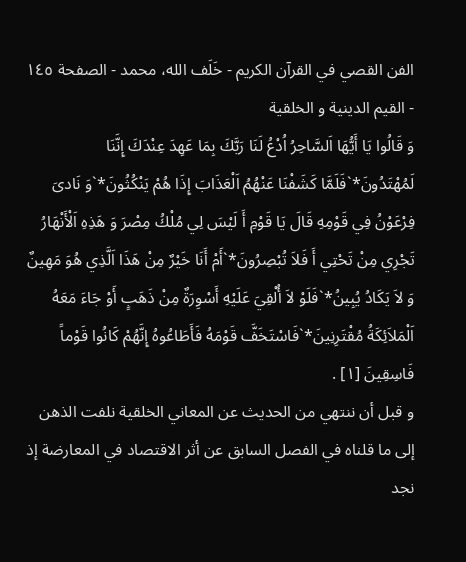الفن القصي في القرآن الكريم - خَلَف الله، محمد - الصفحة ١٤٥ - القيم الدينية و الخلقية
وَ قَالُوا يَا أَيُّهَا اَلسَّاحِرُ اُدْعُ لَنَا رَبَّكَ بِمَا عَهِدَ عِنْدَكَ إِنَّنَا لَمُهْتَدُونَ*`فَلَمَّا كَشَفْنَا عَنْهُمُ اَلْعَذَابَ إِذَا هُمْ يَنْكُثُونَ*`وَ نَادىَ فِرْعَوْنُ فِي قَوْمِهِ قَالَ يَا قَوْمِ أَ لَيْسَ لِي مُلْكُ مِصْرَ وَ هَذِهِ اَلْأَنْهَارُ تَجْرِي مِنْ تَحْتِي أَ فَلاَ تُبْصِرُونَ*`أَمْ أَنَا خَيْرٌ مِنْ هَذَا اَلَّذِي هُوَ مَهِينٌ وَ لاَ يَكَادُ يُبِينُ*`فَلَوْ لاَ أُلْقِيَ عَلَيْهِ أَسْوِرَةٌ مِنْ ذَهَبٍ أَوْ جَاءَ مَعَهُ اَلْمَلاَئِكَةُ مُقْتَرِنِينَ*`فَاسْتَخَفَّ قَوْمَهُ فَأَطَاعُوهُ إِنَّهُمْ كَانُوا قَوْماً فَاسِقِينَ [١] .
و قبل أن ننتهي من الحديث عن المعاني الخلقية نلفت الذهن إلى ما قلناه في الفصل السابق عن أثر الاقتصاد في المعارضة إذ نجد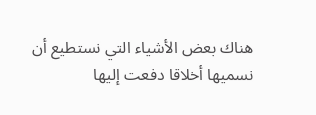هناك بعض الأشياء التي نستطيع أن نسميها أخلاقا دفعت إليها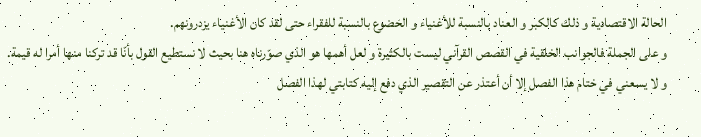الحالة الاقتصادية و ذلك كالكبر و العناد بالنسبة للأغنياء و الخضوع بالنسبة للفقراء حتى لقد كان الأغنياء يزدرونهم.
و على الجملة فالجوانب الخلقية في القصص القرآني ليست بالكثيرة و لعل أهمها هو الذي صوّرناه هنا بحيث لا نستطيع القول بأنّا قد تركنا منها أمرا له قيمة.
و لا يسعني في ختام هذا الفصل إلا أن أعتذر عن التقصير الذي دفع إليه كتابتي لهذا الفصل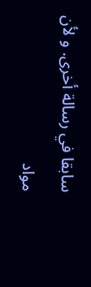سابقا في رسالة أخرى. و لأن مواد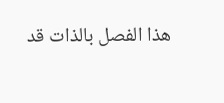هذا الفصل بالذات قد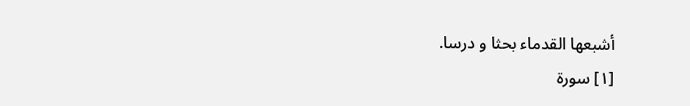أشبعها القدماء بحثا و درسا.
[١] سورة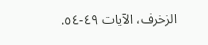الزخرف، الآيات ٤٩-٥٤.